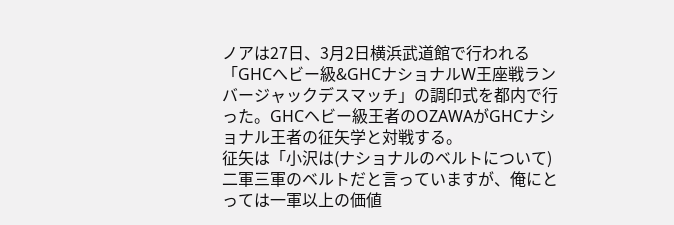ノアは27日、3月2日横浜武道館で行われる「GHCへビー級&GHCナショナルW王座戦ランバージャックデスマッチ」の調印式を都内で行った。GHCヘビー級王者のOZAWAがGHCナショナル王者の征矢学と対戦する。
征矢は「小沢は(ナショナルのベルトについて)二軍三軍のベルトだと言っていますが、俺にとっては一軍以上の価値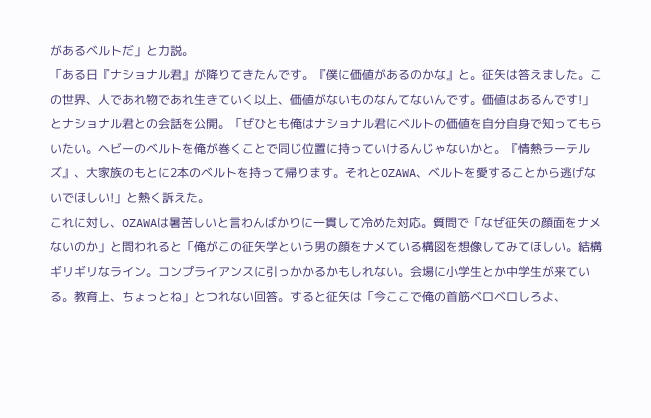があるベルトだ」と力説。
「ある日『ナショナル君』が降りてきたんです。『僕に価値があるのかな』と。征矢は答えました。この世界、人であれ物であれ生きていく以上、価値がないものなんてないんです。価値はあるんです!」とナショナル君との会話を公開。「ぜひとも俺はナショナル君にベルトの価値を自分自身で知ってもらいたい。ヘビーのベルトを俺が巻くことで同じ位置に持っていけるんじゃないかと。『情熱ラーテルズ』、大家族のもとに2本のベルトを持って帰ります。それとOZAWA、ベルトを愛することから逃げないでほしい!」と熱く訴えた。
これに対し、OZAWAは暑苦しいと言わんばかりに一貫して冷めた対応。質問で「なぜ征矢の顔面をナメないのか」と問われると「俺がこの征矢学という男の顔をナメている構図を想像してみてほしい。結構ギリギリなライン。コンプライアンスに引っかかるかもしれない。会場に小学生とか中学生が来ている。教育上、ちょっとね」とつれない回答。すると征矢は「今ここで俺の首筋ベロベロしろよ、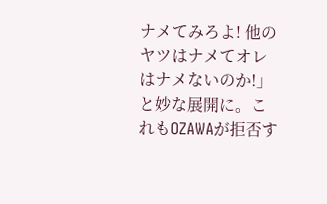ナメてみろよ! 他のヤツはナメてオレはナメないのか!」と妙な展開に。これもOZAWAが拒否す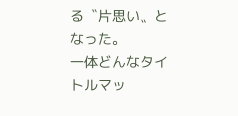る〝片思い〟となった。
一体どんなタイトルマッ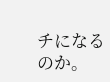チになるのか。